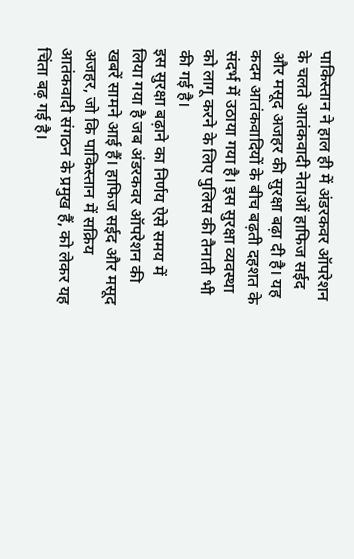पाकिस्तान ने हाल ही में अंडरकवर ऑपरेशन के चलते आतंकवादी नेताओं हाफिज सईद और मसूद अजहर की सुरक्षा बढ़ा दी है। यह कदम आतंकवादियों के बीच बढ़ती दहशत के संदर्भ में उठाया गया है। इस सुरक्षा व्यवस्था को लागू करने के लिए पुलिस की तैनाती भी की गई है।
इस सुरक्षा बढ़ाने का निर्णय ऐसे समय में लिया गया है जब अंडरकवर ऑपरेशन की खबरें सामने आई हैं। हाफिज सईद और मसूद अजहर, जो कि पाकिस्तान में सक्रिय आतंकवादी संगठन के प्रमुख हैं, को लेकर यह चिंता बढ़ गई है।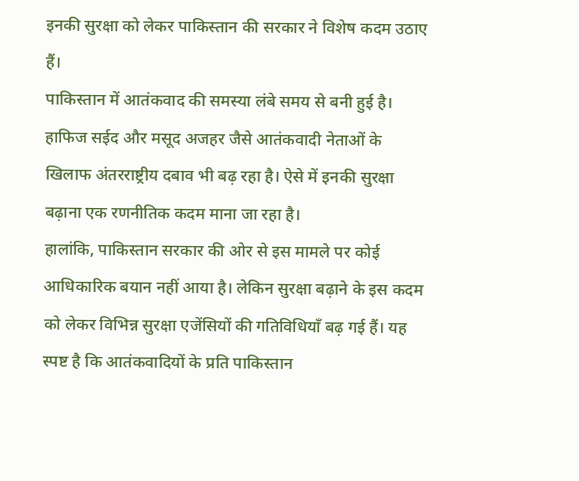इनकी सुरक्षा को लेकर पाकिस्तान की सरकार ने विशेष कदम उठाए हैं।
पाकिस्तान में आतंकवाद की समस्या लंबे समय से बनी हुई है। हाफिज सईद और मसूद अजहर जैसे आतंकवादी नेताओं के खिलाफ अंतरराष्ट्रीय दबाव भी बढ़ रहा है। ऐसे में इनकी सुरक्षा बढ़ाना एक रणनीतिक कदम माना जा रहा है।
हालांकि, पाकिस्तान सरकार की ओर से इस मामले पर कोई आधिकारिक बयान नहीं आया है। लेकिन सुरक्षा बढ़ाने के इस कदम को लेकर विभिन्न सुरक्षा एजेंसियों की गतिविधियाँ बढ़ गई हैं। यह स्पष्ट है कि आतंकवादियों के प्रति पाकिस्तान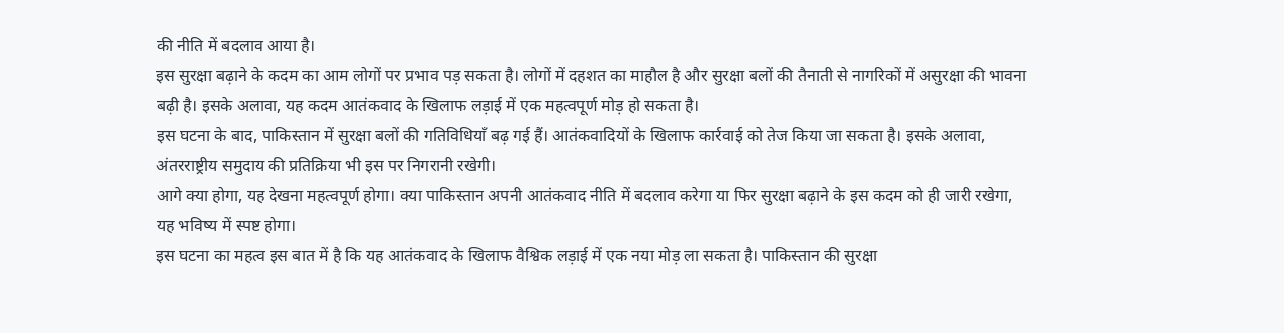की नीति में बदलाव आया है।
इस सुरक्षा बढ़ाने के कदम का आम लोगों पर प्रभाव पड़ सकता है। लोगों में दहशत का माहौल है और सुरक्षा बलों की तैनाती से नागरिकों में असुरक्षा की भावना बढ़ी है। इसके अलावा, यह कदम आतंकवाद के खिलाफ लड़ाई में एक महत्वपूर्ण मोड़ हो सकता है।
इस घटना के बाद, पाकिस्तान में सुरक्षा बलों की गतिविधियाँ बढ़ गई हैं। आतंकवादियों के खिलाफ कार्रवाई को तेज किया जा सकता है। इसके अलावा, अंतरराष्ट्रीय समुदाय की प्रतिक्रिया भी इस पर निगरानी रखेगी।
आगे क्या होगा, यह देखना महत्वपूर्ण होगा। क्या पाकिस्तान अपनी आतंकवाद नीति में बदलाव करेगा या फिर सुरक्षा बढ़ाने के इस कदम को ही जारी रखेगा, यह भविष्य में स्पष्ट होगा।
इस घटना का महत्व इस बात में है कि यह आतंकवाद के खिलाफ वैश्विक लड़ाई में एक नया मोड़ ला सकता है। पाकिस्तान की सुरक्षा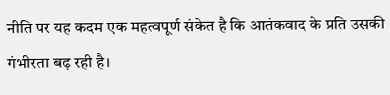नीति पर यह कदम एक महत्वपूर्ण संकेत है कि आतंकवाद के प्रति उसकी गंभीरता बढ़ रही है।